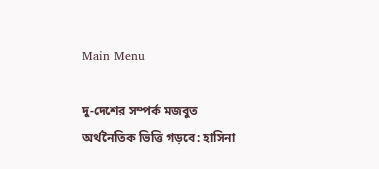Main Menu

দু-দেশের সম্পর্ক মজবুত অর্থনৈতিক ভিত্তি গড়বে: হাসিনা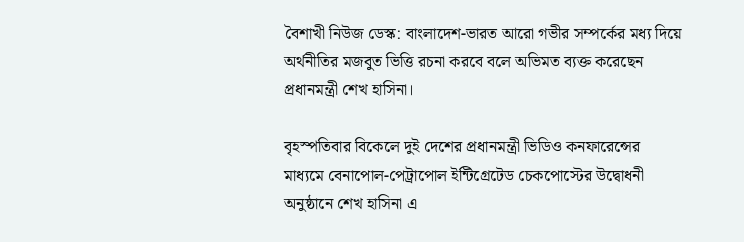বৈশাখী নিউজ ডেস্ক: বাংলাদেশ-ভারত আরো গভীর সম্পর্কের মধ্য দিয়ে অর্থনীতির মজবুত ভিত্তি রচনা করবে বলে অভিমত ব্যক্ত করেছেন প্রধানমন্ত্রী শেখ হাসিনা।

বৃহস্পতিবার বিকেলে দুই দেশের প্রধানমন্ত্রী ভিডিও কনফারেন্সের মাধ্যমে বেনাপোল-পেট্রাপোল ইন্টিগ্রেটেড চেকপোস্টের উদ্বোধনী অনুষ্ঠানে শেখ হাসিনা এ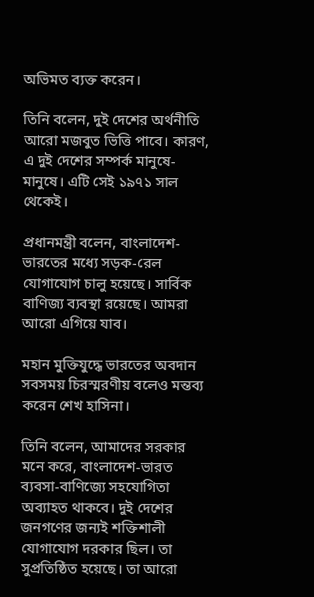অভিমত ব্যক্ত করেন।

তিনি বলেন, দুই দেশের অর্থনীতি আরো মজবুত ভিত্তি পাবে। কারণ, এ দুই দেশের সম্পর্ক মানুষে-মানুষে। এটি সেই ১৯৭১ সাল থেকেই।

প্রধানমন্ত্রী বলেন, বাংলাদেশ-ভারতের মধ্যে সড়ক-রেল যোগাযোগ চালু হয়েছে। সার্বিক বাণিজ্য ব্যবস্থা রয়েছে। আমরা আরো এগিয়ে যাব।

মহান মুক্তিযুদ্ধে ভারতের অবদান সবসময় চিরস্মরণীয় বলেও মন্তব্য করেন শেখ হাসিনা।

তিনি বলেন, আমাদের সরকার মনে করে, বাংলাদেশ-ভারত ব্যবসা-বাণিজ্যে সহযোগিতা অব্যাহত থাকবে। দুই দেশের জনগণের জন্যই শক্তিশালী যোগাযোগ দরকার ছিল। তা সুপ্রতিষ্ঠিত হয়েছে। তা আরো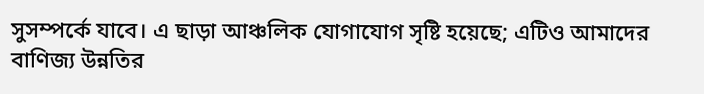সুসম্পর্কে যাবে। এ ছাড়া আঞ্চলিক যোগাযোগ সৃষ্টি হয়েছে; এটিও আমাদের বাণিজ্য উন্নতির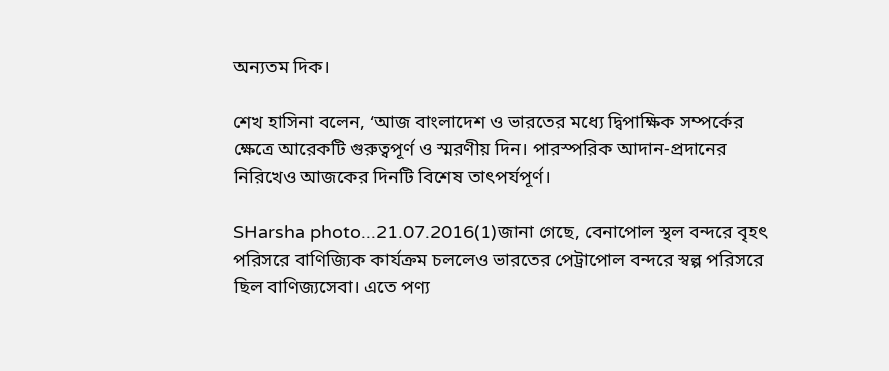অন্যতম দিক।

শেখ হাসিনা বলেন, ‘আজ বাংলাদেশ ও ভারতের মধ্যে দ্বিপাক্ষিক সম্পর্কের ক্ষেত্রে আরেকটি গুরুত্বপূর্ণ ও স্মরণীয় দিন। পারস্পরিক আদান-প্রদানের নিরিখেও আজকের দিনটি বিশেষ তাৎপর্যপূর্ণ।

SHarsha photo...21.07.2016(1)জানা গেছে, বেনাপোল স্থল বন্দরে বৃহৎ পরিসরে বাণিজ্যিক কার্যক্রম চললেও ভারতের পেট্রাপোল বন্দরে স্বল্প পরিসরে ছিল বাণিজ্যসেবা। এতে পণ্য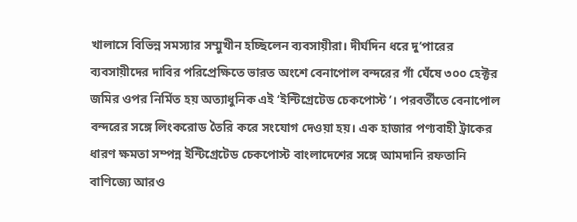খালাসে বিভিন্ন সমস্যার সম্মুখীন হচ্ছিলেন ব্যবসায়ীরা। দীর্ঘদিন ধরে দু’পারের ব্যবসায়ীদের দাবির পরিপ্রেক্ষিতে ভারত অংশে বেনাপোল বন্দরের গাঁ ঘেঁষে ৩০০ হেক্টর জমির ওপর নির্মিত হয় অত্যাধুনিক এই ‘ইন্টিগ্রেটেড চেকপোস্ট’। পরবর্তীতে বেনাপোল বন্দরের সঙ্গে লিংকরোড তৈরি করে সংযোগ দেওয়া হয়। এক হাজার পণ্যবাহী ট্রাকের ধারণ ক্ষমতা সম্পন্ন ইন্টিগ্রেটেড চেকপোস্ট বাংলাদেশের সঙ্গে আমদানি রফতানি বাণিজ্যে আরও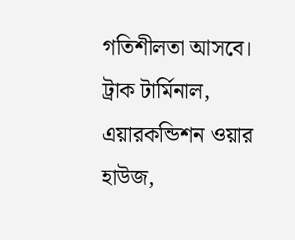গতিশীলতা আসবে। ট্রাক টার্মিনাল, এয়ারকন্ডিশন ওয়ার হাউজ,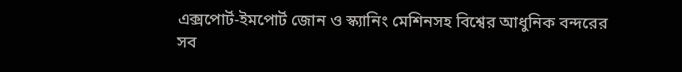এক্সপোর্ট-ইমপোর্ট জোন ও স্ক্যানিং মেশিনসহ বিশ্বের আধুনিক বন্দরের সব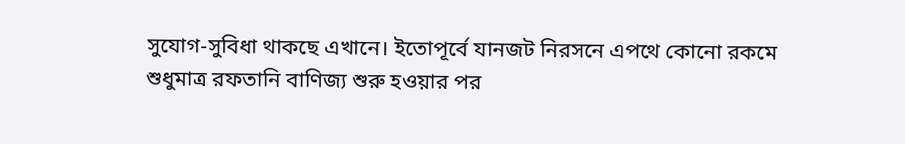সুযোগ-সুবিধা থাকছে এখানে। ইতোপূর্বে যানজট নিরসনে এপথে কোনো রকমে শুধুমাত্র রফতানি বাণিজ্য শুরু হওয়ার পর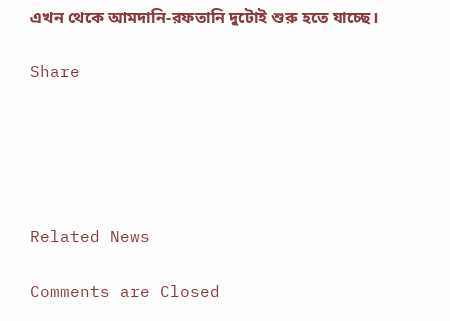এখন থেকে আমদানি-রফতানি দুটোই শুরু হতে যাচ্ছে।

Share





Related News

Comments are Closed